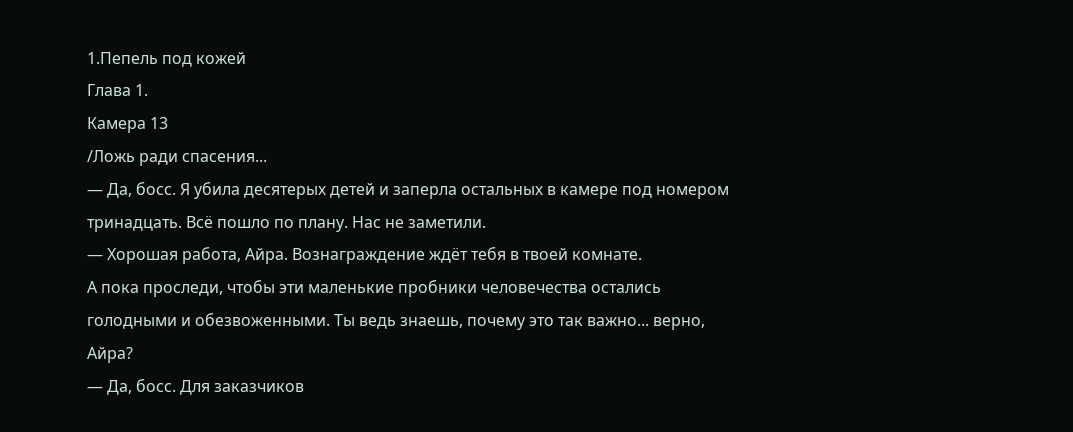1.Пепель под кожей
Глава 1.
Камера 13
/Ложь ради спасения...
— Да, босс. Я убила десятерых детей и заперла остальных в камере под номером тринадцать. Всё пошло по плану. Нас не заметили.
— Хорошая работа, Айра. Вознаграждение ждёт тебя в твоей комнате.
А пока проследи, чтобы эти маленькие пробники человечества остались голодными и обезвоженными. Ты ведь знаешь, почему это так важно... верно, Айра?
— Да, босс. Для заказчиков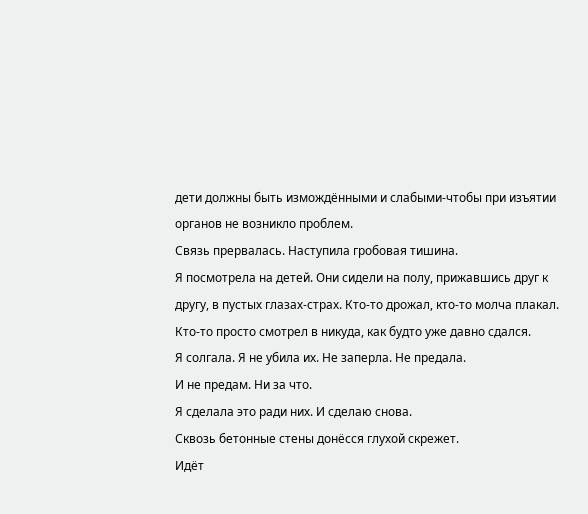дети должны быть измождёнными и слабыми-чтобы при изъятии органов не возникло проблем.
Связь прервалась. Наступила гробовая тишина.
Я посмотрела на детей. Они сидели на полу, прижавшись друг к другу, в пустых глазах-страх. Кто-то дрожал, кто-то молча плакал. Кто-то просто смотрел в никуда, как будто уже давно сдался.
Я солгала. Я не убила их. Не заперла. Не предала.
И не предам. Ни за что.
Я сделала это ради них. И сделаю снова.
Сквозь бетонные стены донёсся глухой скрежет.
Идёт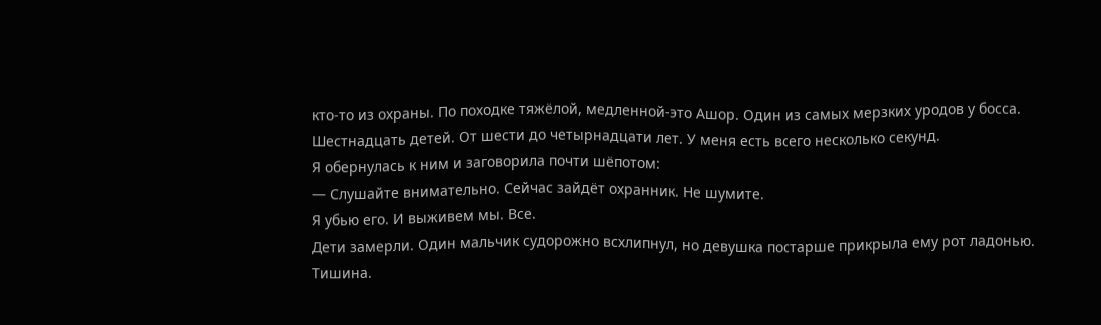кто-то из охраны. По походке тяжёлой, медленной-это Ашор. Один из самых мерзких уродов у босса.
Шестнадцать детей. От шести до четырнадцати лет. У меня есть всего несколько секунд.
Я обернулась к ним и заговорила почти шёпотом:
— Слушайте внимательно. Сейчас зайдёт охранник. Не шумите.
Я убью его. И выживем мы. Все.
Дети замерли. Один мальчик судорожно всхлипнул, но девушка постарше прикрыла ему рот ладонью.
Тишина.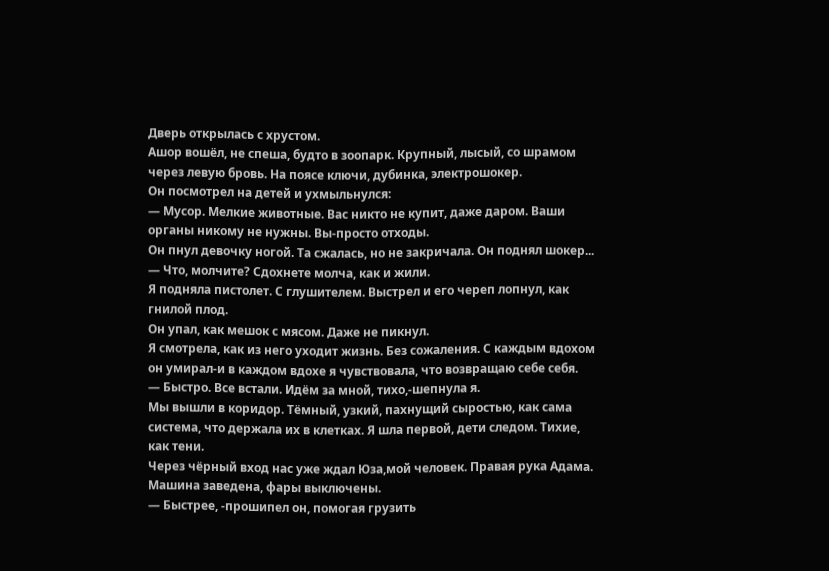Дверь открылась с хрустом.
Ашор вошёл, не спеша, будто в зоопарк. Крупный, лысый, со шрамом через левую бровь. На поясе ключи, дубинка, электрошокер.
Он посмотрел на детей и ухмыльнулся:
— Мусор. Мелкие животные. Вас никто не купит, даже даром. Ваши органы никому не нужны. Вы-просто отходы.
Он пнул девочку ногой. Та сжалась, но не закричала. Он поднял шокер...
— Что, молчите? Сдохнете молча, как и жили.
Я подняла пистолет. С глушителем. Выстрел и его череп лопнул, как гнилой плод.
Он упал, как мешок с мясом. Даже не пикнул.
Я смотрела, как из него уходит жизнь. Без сожаления. С каждым вдохом он умирал-и в каждом вдохе я чувствовала, что возвращаю себе себя.
— Быстро. Все встали. Идём за мной, тихо,-шепнула я.
Мы вышли в коридор. Тёмный, узкий, пахнущий сыростью, как сама система, что держала их в клетках. Я шла первой, дети следом. Тихие, как тени.
Через чёрный вход нас уже ждал Юза,мой человек. Правая рука Адама. Машина заведена, фары выключены.
— Быстрее, -прошипел он, помогая грузить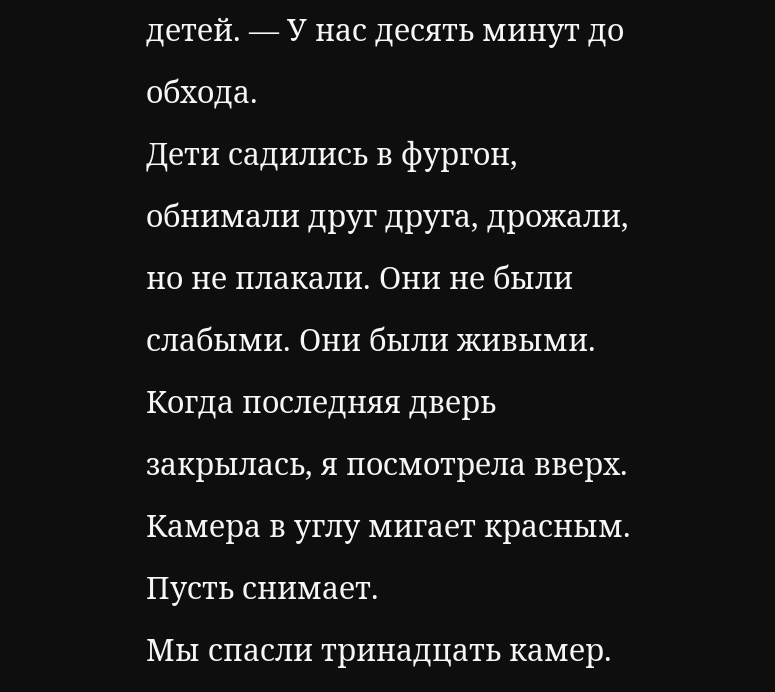детей. — У нас десять минут до обхода.
Дети садились в фургон, обнимали друг друга, дрожали, но не плакали. Они не были слабыми. Они были живыми.
Когда последняя дверь закрылась, я посмотрела вверх. Камера в углу мигает красным. Пусть снимает.
Мы спасли тринадцать камер.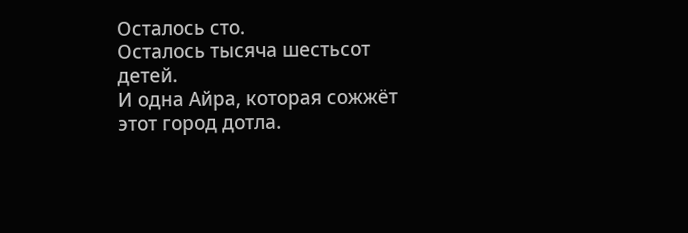Осталось сто.
Осталось тысяча шестьсот детей.
И одна Айра, которая сожжёт этот город дотла.